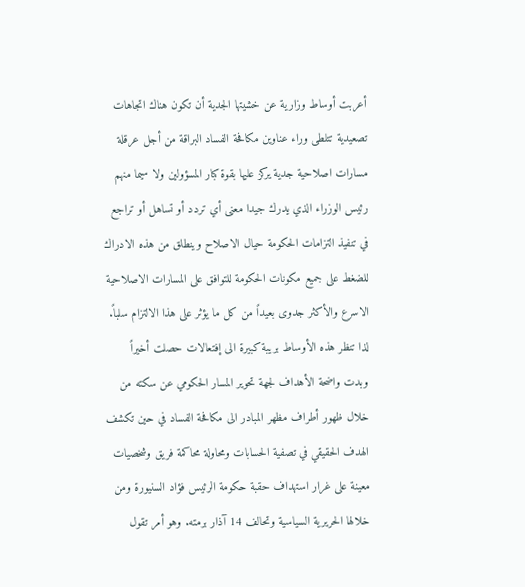أعربت أوساط وزارية عن خشيتها الجدية أن تكون هناك اتجاهات تصعيدية تتلطى وراء عناوين مكافحة الفساد البراقة من أجل عرقلة مسارات اصلاحية جدية يركز عليها بقوة كبار المسؤولين ولا سيما منهم رئيس الوزراء الذي يدرك جيدا معنى أي تردد أو تساهل أو تراجع في تنفيذ التزامات الحكومة حيال الاصلاح وينطلق من هذه الادراك للضغط على جميع مكونات الحكومة للتوافق على المسارات الاصلاحية الاسرع والأكثر جدوى بعيداً من كل ما يؤثر على هذا الالتزام سلباً.
لذا تنظر هذه الأوساط بريبة كبيرة الى إفتعالات حصلت أخيراً وبدت واضحة الأهداف لجهة تحوير المسار الحكومي عن سكته من خلال ظهور أطراف مظهر المبادر الى مكافحة الفساد في حين تكشف الهدف الحقيقي في تصفية الحسابات ومحاولة محاكمة فريق وشخصيات معينة على غرار استهداف حقبة حكومة الرئيس فؤاد السنيورة ومن خلالها الحريرية السياسية وتحالف 14 آذار برمته. وهو أمر تقول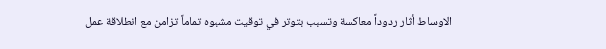الاوساط أثار ردوداً معاكسة وتسبب بتوتر في توقيت مشبوه تماماً تزامن مع انطلاقة عمل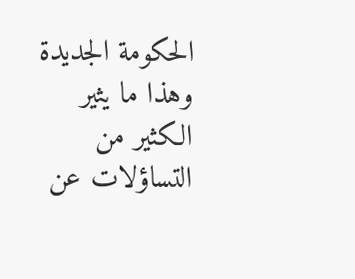الحكومة الجديدة وهذا ما يثير الكثير من التساؤلات عن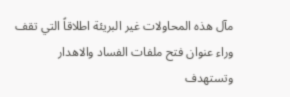مآل هذه المحاولات غير البريئة اطلاقاً التي تقف وراء عنوان فتح ملفات الفساد والاهدار وتستهدف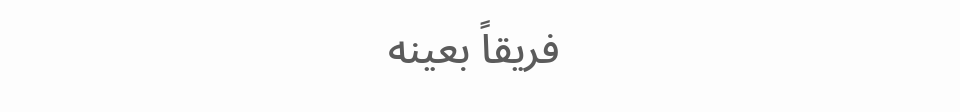فريقاً بعينه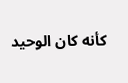كأنه كان الوحيد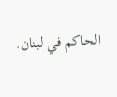الحاكم في لبنان.